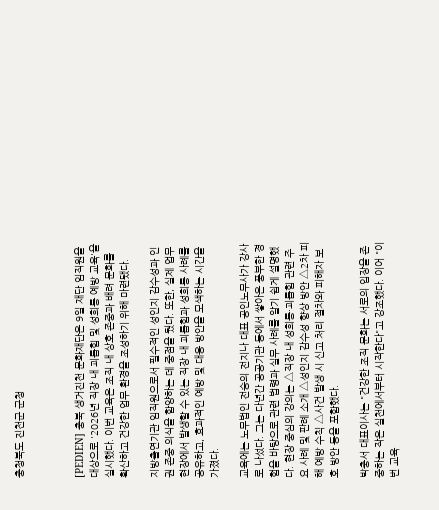충청북도 진천군 군청



[PEDIEN] 충북 생거진천 문화재단은 9일 재단 임직원을 대상으로 '2026년 직장 내 괴롭힘 및 성희롱 예방 교육'을 실시했다. 이번 교육은 조직 내 상호 존중과 배려 문화를 확산하고 건강한 업무 환경을 조성하기 위해 마련됐다.

지방출연기관 임직원으로서 필수적인 성인지 감수성과 인권 존중 의식을 함양하는 데 중점을 뒀다. 또한, 실제 업무 현장에서 발생할 수 있는 직장 내 괴롭힘과 성희롱 사례를 공유하고, 효과적인 예방 및 대응 방안을 모색하는 시간을 가졌다.

교육에는 노무법인 전승의 전지나 대표 공인노무사가 강사로 나섰다. 그는 다년간 공공기관 등에서 쌓아온 풍부한 경험을 바탕으로 관련 법령과 실무 사례를 알기 쉽게 설명했다. 현장 중심의 강의는 △직장 내 성희롱·괴롭힘 관련 주요 사례 및 판례 소개 △성인지 감수성 향상 방안 △2차 피해 예방 수칙 △사건 발생 시 신고 처리 절차와 피해자 보호 방안 등을 포함했다.

박충서 대표이사는 "건강한 조직 문화는 서로의 입장을 존중하는 작은 실천에서부터 시작한다"고 강조했다. 이어 "이번 교육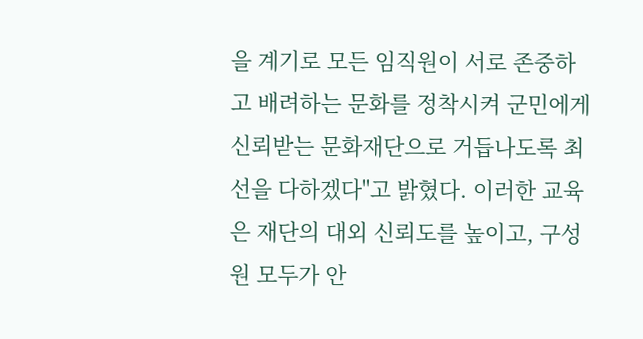을 계기로 모든 임직원이 서로 존중하고 배려하는 문화를 정착시켜 군민에게 신뢰받는 문화재단으로 거듭나도록 최선을 다하겠다"고 밝혔다. 이러한 교육은 재단의 대외 신뢰도를 높이고, 구성원 모두가 안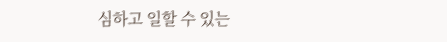심하고 일할 수 있는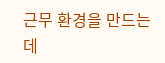근무 환경을 만드는 데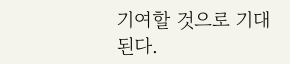기여할 것으로 기대된다.